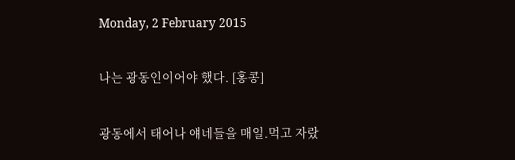Monday, 2 February 2015

나는 광동인이어야 했다. [홍콩]

광동에서 태어나 얘네들을 매일.먹고 자랐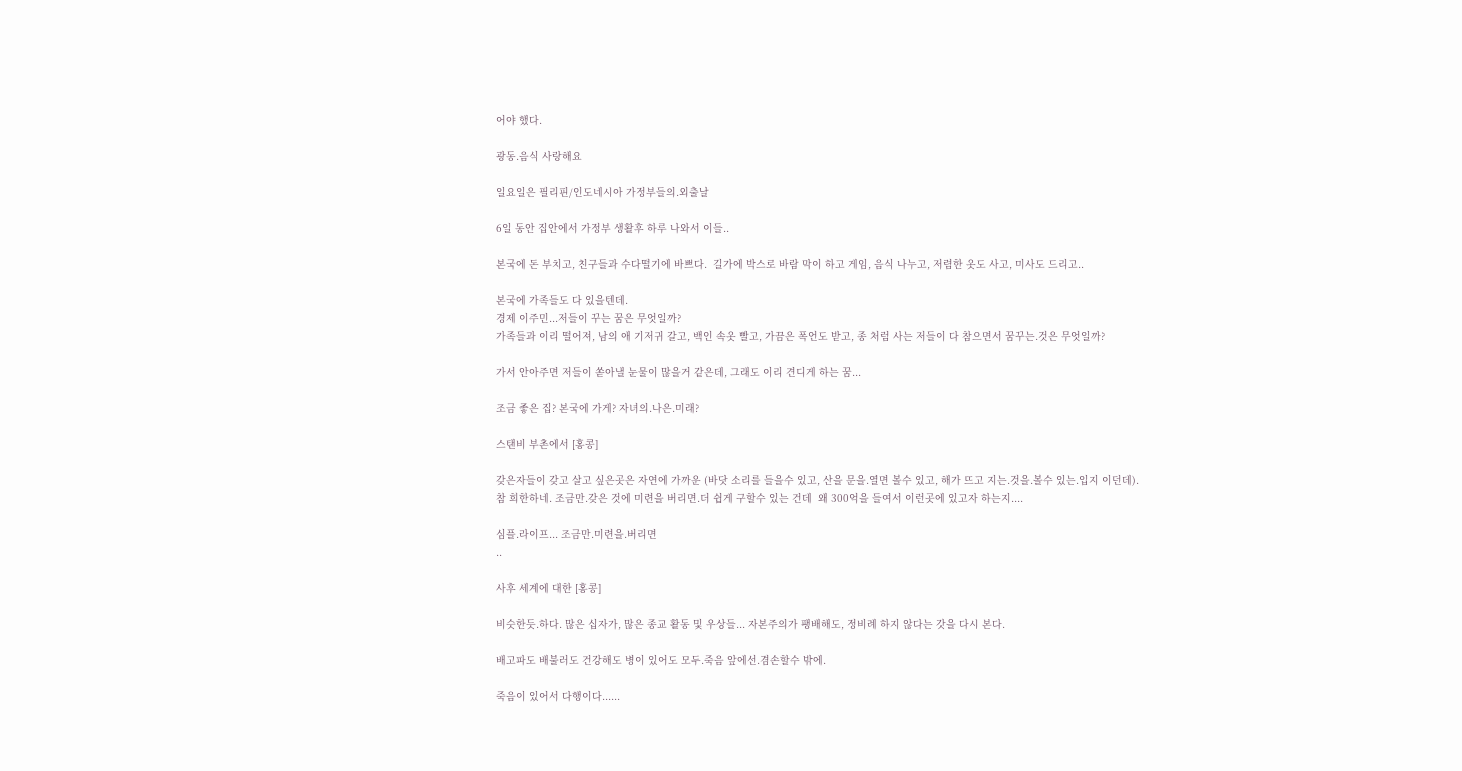어야 했다.

광동.음식 사랑해요

일요일은 필리핀/인도네시아 가정부들의.외출날

6일 동안 집안에서 가정부 생활후 하루 나와서 이들..

본국에 돈 부치고, 친구들과 수다떨기에 바쁘다.  길가에 박스로 바람 막이 하고 게임, 음식 나누고, 저렴한 옷도 사고, 미사도 드리고..

본국에 가족들도 다 있을텐데.
경제 이주민...저들이 꾸는 꿈은 무엇일까?
가족들과 이리 떨어져, 남의 애 기저귀 갈고, 백인 속옷 빨고, 가끔은 폭언도 받고, 종 처럼 사는 저들이 다 참으면서 꿈꾸는.것은 무엇일까?

가서 안아주면 저들이 쏟아낼 눈물이 많을거 같은데, 그래도 이리 견디게 하는 꿈...

조금 좋은 집? 본국에 가게? 자녀의.나은.미래?

스탠비 부촌에서 [홍콩]

갖은자들이 갖고 살고 싶은곳은 자연에 가까운 (바닷 소리를 들을수 있고, 산을 문을.열면 볼수 있고, 해가 뜨고 지는.것을.볼수 있는.입지 이던데).
참 희한하네. 조금만.갖은 것에 미련을 버리면.더 쉽게 구할수 있는 건데  왜 300억을 들여서 이런곳에 있고자 하는지....

심플.라이프... 조금만.미련을.버리면
..

사후 세계에 대한 [홍콩]

비슷한듯.하다. 많은 십자가, 많은 종교 활동 및 우상들... 자본주의가 팽배해도, 정비례 하지 않다는 갓을 다시 본다.

배고파도 배불러도 건강해도 병이 있어도 모두.죽음 앞에선.겸손할수 밖에.

죽음이 있어서 다행이다......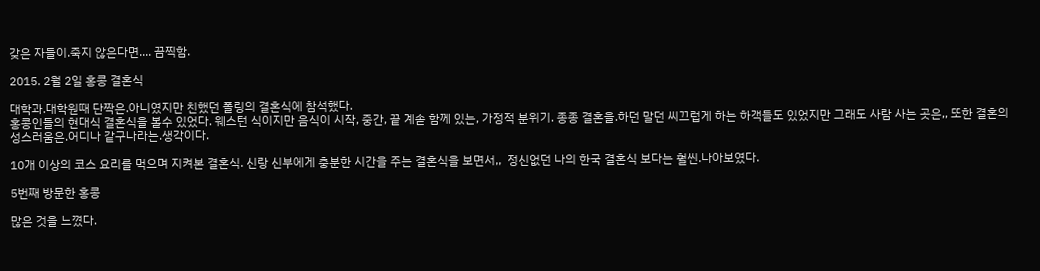갖은 자들이.죽지 않은다면.... 끔찍함.

2015. 2월 2일 홍콩 결혼식

대학과.대학원때 단짝은.아니였지만 친했던 폴링의 결혼식에 참석했다.
홍콩인들의 현대식 결혼식을 볼수 있었다. 웨스턴 식이지만 음식이 시작, 중간, 끝 계솓 함께 있는, 가정적 분위기. 종종 결혼을.하던 말던 씨끄럽게 하는 하객들도 있었지만 그래도 사람 사는 곳은,, 또한 결혼의 성스러움은.어디나 같구나라는.생각이다.

10개 이상의 코스 요리를 먹으며 지켜본 결혼식. 신랑 신부에게 충분한 시간을 주는 결혼식을 보면서,,  정신없던 나의 한국 결혼식 보다는 훨씬.나아보였다.

5번째 방문한 홍콩

많은 것을 느꼈다.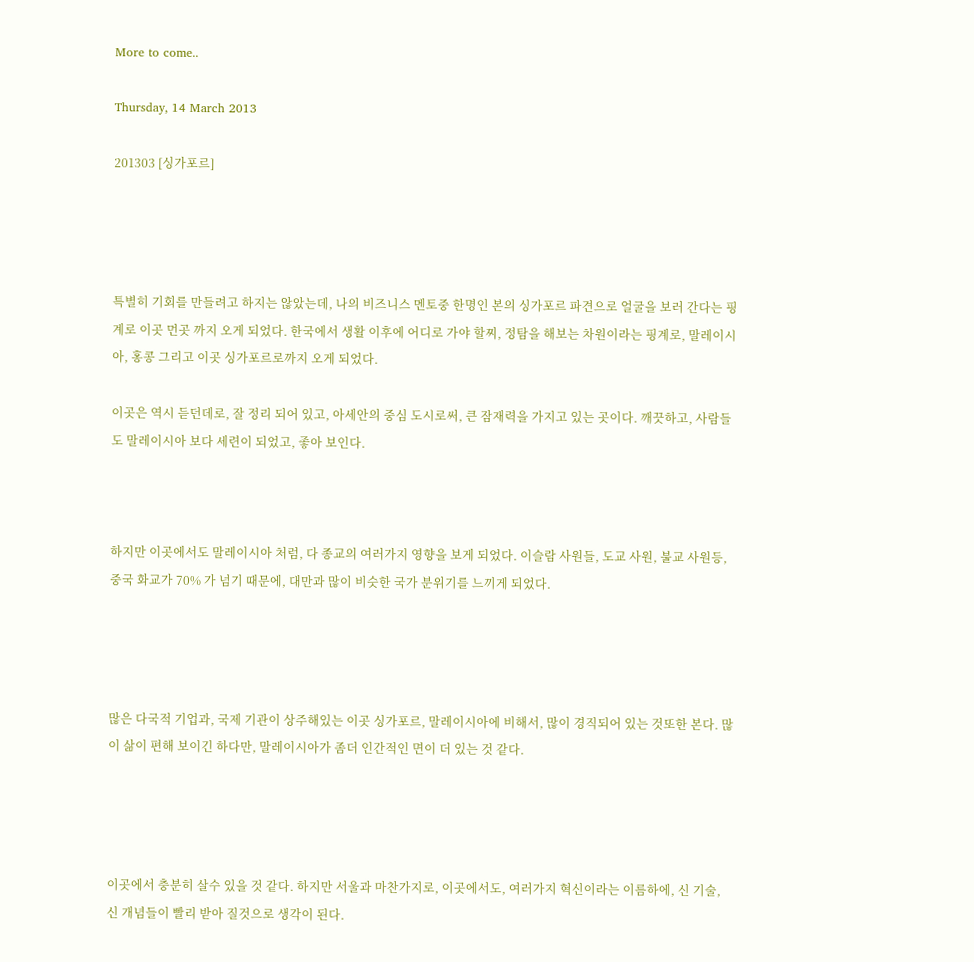More to come..

Thursday, 14 March 2013

201303 [싱가포르]




특별히 기회를 만들려고 하지는 않았는데, 나의 비즈니스 멘토중 한명인 본의 싱가포르 파견으로 얼굴을 보러 간다는 핑계로 이곳 먼곳 까지 오게 되었다. 한국에서 생활 이후에 어디로 가야 할찌, 정탐을 해보는 차원이라는 핑계로, 말레이시아, 홍콩 그리고 이곳 싱가포르로까지 오게 되었다.

이곳은 역시 듣던데로, 잘 정리 되어 있고, 아세안의 중심 도시로써, 큰 잠재력을 가지고 있는 곳이다. 깨끗하고, 사람들도 말레이시아 보다 세련이 되었고, 좋아 보인다.



하지만 이곳에서도 말레이시아 처럼, 다 종교의 여러가지 영향을 보게 되었다. 이슬람 사원들, 도교 사원, 불교 사원등, 중국 화교가 70% 가 넘기 때문에, 대만과 많이 비슷한 국가 분위기를 느끼게 되었다.




많은 다국적 기업과, 국제 기관이 상주해있는 이곳 싱가포르, 말레이시아에 비해서, 많이 경직되어 있는 것또한 본다. 많이 삶이 편해 보이긴 하다만, 말레이시아가 좀더 인간적인 면이 더 있는 것 같다.




이곳에서 충분히 살수 있을 것 같다. 하지만 서울과 마찬가지로, 이곳에서도, 여러가지 혁신이라는 이름하에, 신 기술, 신 개념들이 빨리 받아 질것으로 생각이 된다.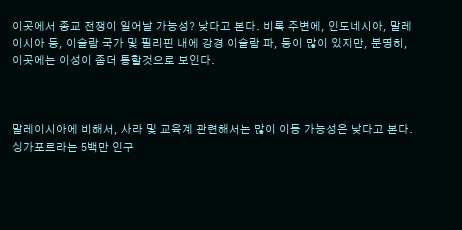이곳에서 종교 전쟁이 일어날 가능성? 낮다고 본다. 비록 주변에, 인도네시아, 말레이시아 등, 이슬람 국가 및 필리핀 내에 강경 이슬람 파, 등이 많이 있지만, 분명히, 이곳에는 이성이 좀더 통할것으로 보인다.



말레이시아에 비해서, 사라 및 교육계 관련해서는 많이 이동 가능성은 낮다고 본다. 싱가포르라는 5백만 인구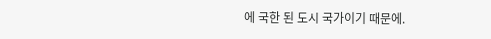에 국한 된 도시 국가이기 때문에.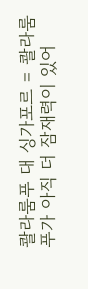콸라룸푸 대 싱가포르 = 콸라룸푸가 아직 더 잠재력이 있어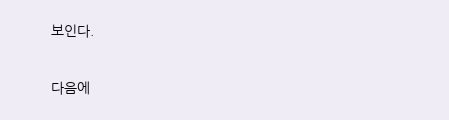보인다.

다음에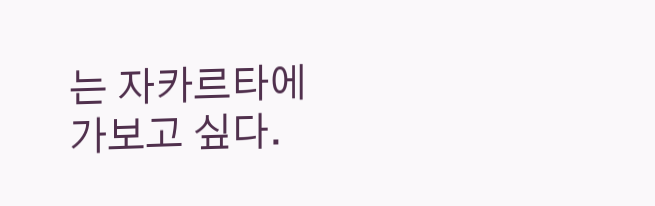는 자카르타에 가보고 싶다.